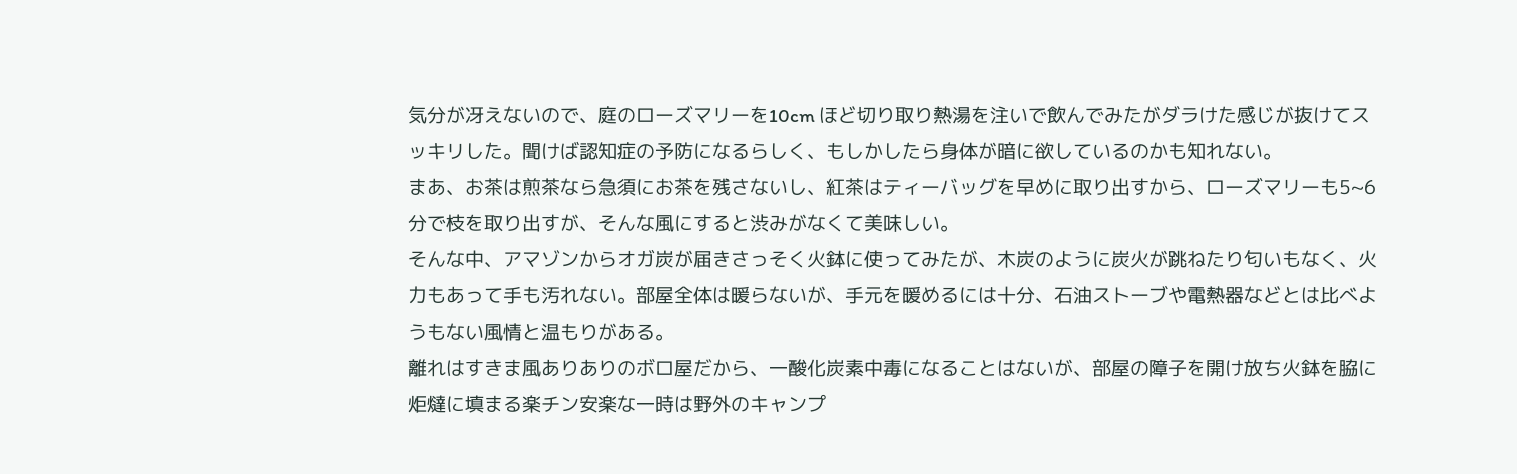気分が冴えないので、庭のローズマリーを10cm ほど切り取り熱湯を注いで飲んでみたがダラけた感じが抜けてスッキリした。聞けば認知症の予防になるらしく、もしかしたら身体が暗に欲しているのかも知れない。
まあ、お茶は煎茶なら急須にお茶を残さないし、紅茶はティーバッグを早めに取り出すから、ローズマリーも5~6分で枝を取り出すが、そんな風にすると渋みがなくて美味しい。
そんな中、アマゾンからオガ炭が届きさっそく火鉢に使ってみたが、木炭のように炭火が跳ねたり匂いもなく、火力もあって手も汚れない。部屋全体は暖らないが、手元を暖めるには十分、石油ストーブや電熱器などとは比べようもない風情と温もりがある。
離れはすきま風ありありのボロ屋だから、一酸化炭素中毒になることはないが、部屋の障子を開け放ち火鉢を脇に炬燵に填まる楽チン安楽な一時は野外のキャンプ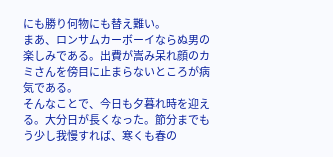にも勝り何物にも替え難い。
まあ、ロンサムカーボーイならぬ男の楽しみである。出費が嵩み呆れ顔のカミさんを傍目に止まらないところが病気である。
そんなことで、今日も夕暮れ時を迎える。大分日が長くなった。節分までもう少し我慢すれば、寒くも春の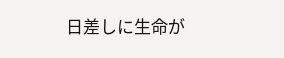日差しに生命が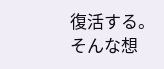復活する。
そんな想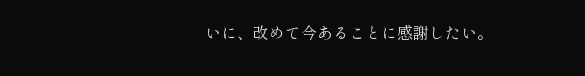いに、改めて今あることに感謝したい。